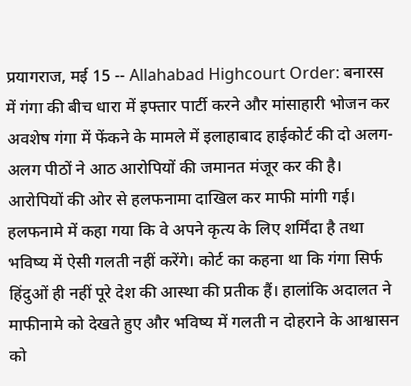प्रयागराज, मई 15 -- Allahabad Highcourt Order: बनारस में गंगा की बीच धारा में इफ्तार पार्टी करने और मांसाहारी भोजन कर अवशेष गंगा में फेंकने के मामले में इलाहाबाद हाईकोर्ट की दो अलग-अलग पीठों ने आठ आरोपियों की जमानत मंजूर कर की है। आरोपियों की ओर से हलफनामा दाखिल कर माफी मांगी गई। हलफनामे में कहा गया कि वे अपने कृत्य के लिए शर्मिंदा है तथा भविष्य में ऐसी गलती नहीं करेंगे। कोर्ट का कहना था कि गंगा सिर्फ हिंदुओं ही नहीं पूरे देश की आस्था की प्रतीक हैं। हालांकि अदालत ने माफीनामे को देखते हुए और भविष्य में गलती न दोहराने के आश्वासन को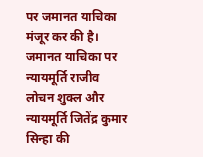पर जमानत याचिका मंजूर कर की है। जमानत याचिका पर न्यायमूर्ति राजीव लोचन शुक्ल और न्यायमूर्ति जितेंद्र कुमार सिन्हा की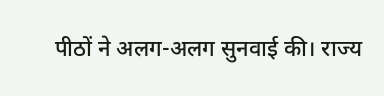पीठों ने अलग-अलग सुनवाई की। राज्य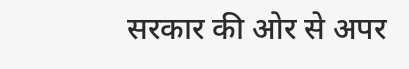सरकार की ओर से अपर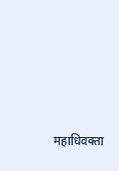महाधिवक्ता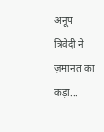अनूप त्रिवेदी ने ज़मानत का कड़ा...